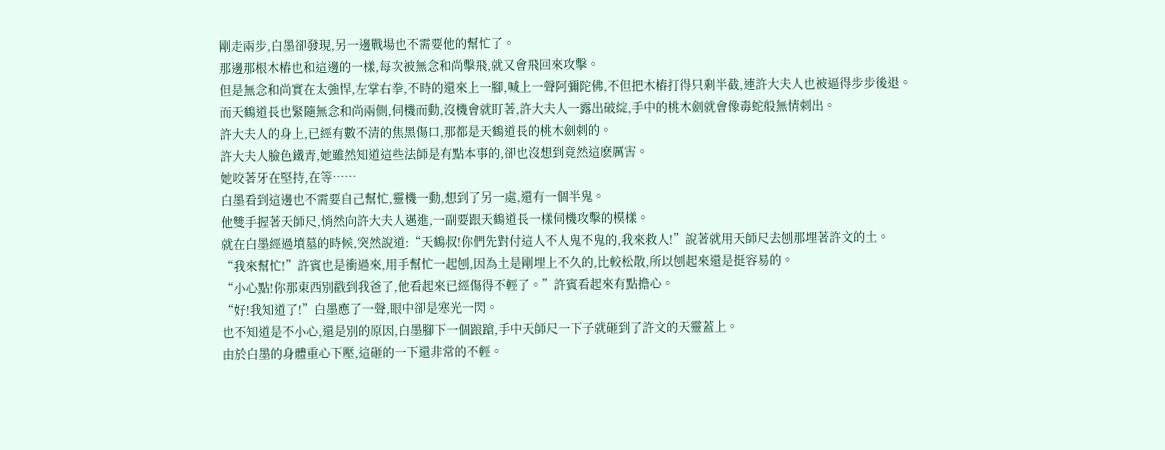剛走兩步,白墨卻發現,另一邊戰場也不需要他的幫忙了。
那邊那根木樁也和這邊的一樣,每次被無念和尚擊飛,就又會飛回來攻擊。
但是無念和尚實在太強悍,左掌右拳,不時的還來上一腳,喊上一聲阿彌陀佛,不但把木樁打得只剩半截,連許大夫人也被逼得步步後退。
而天鶴道長也緊隨無念和尚兩側,伺機而動,沒機會就盯著,許大夫人一露出破綻,手中的桃木劍就會像毒蛇般無情刺出。
許大夫人的身上,已經有數不清的焦黑傷口,那都是天鶴道長的桃木劍刺的。
許大夫人臉色鐵青,她雖然知道這些法師是有點本事的,卻也沒想到竟然這麽厲害。
她咬著牙在堅持,在等……
白墨看到這邊也不需要自己幫忙,靈機一動,想到了另一處,還有一個半鬼。
他雙手握著天師尺,悄然向許大夫人邁進,一副要跟天鶴道長一樣伺機攻擊的模樣。
就在白墨經過墳墓的時候,突然說道:“天鶴叔!你們先對付這人不人鬼不鬼的,我來救人!”說著就用天師尺去刨那埋著許文的土。
“我來幫忙!”許賓也是衝過來,用手幫忙一起刨,因為土是剛埋上不久的,比較松散,所以刨起來還是挺容易的。
“小心點!你那東西別戳到我爸了,他看起來已經傷得不輕了。”許賓看起來有點擔心。
“好!我知道了!”白墨應了一聲,眼中卻是寒光一閃。
也不知道是不小心,還是別的原因,白墨腳下一個踉蹌,手中天師尺一下子就砸到了許文的天靈蓋上。
由於白墨的身體重心下壓,這砸的一下還非常的不輕。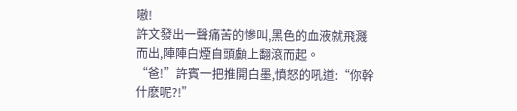嗷!
許文發出一聲痛苦的慘叫,黑色的血液就飛濺而出,陣陣白煙自頭顱上翻滾而起。
“爸!”許賓一把推開白墨,憤怒的吼道:“你幹什麽呢?!”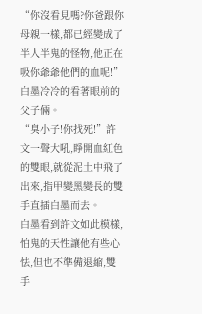“你沒看見嗎?你爸跟你母親一樣,都已經變成了半人半鬼的怪物,他正在吸你爺爺他們的血呢!”白墨冷冷的看著眼前的父子倆。
“臭小子!你找死!”許文一聲大吼,睜開血紅色的雙眼,就從泥土中飛了出來,指甲變黑變長的雙手直插白墨而去。
白墨看到許文如此模樣,怕鬼的天性讓他有些心怯,但也不準備退縮,雙手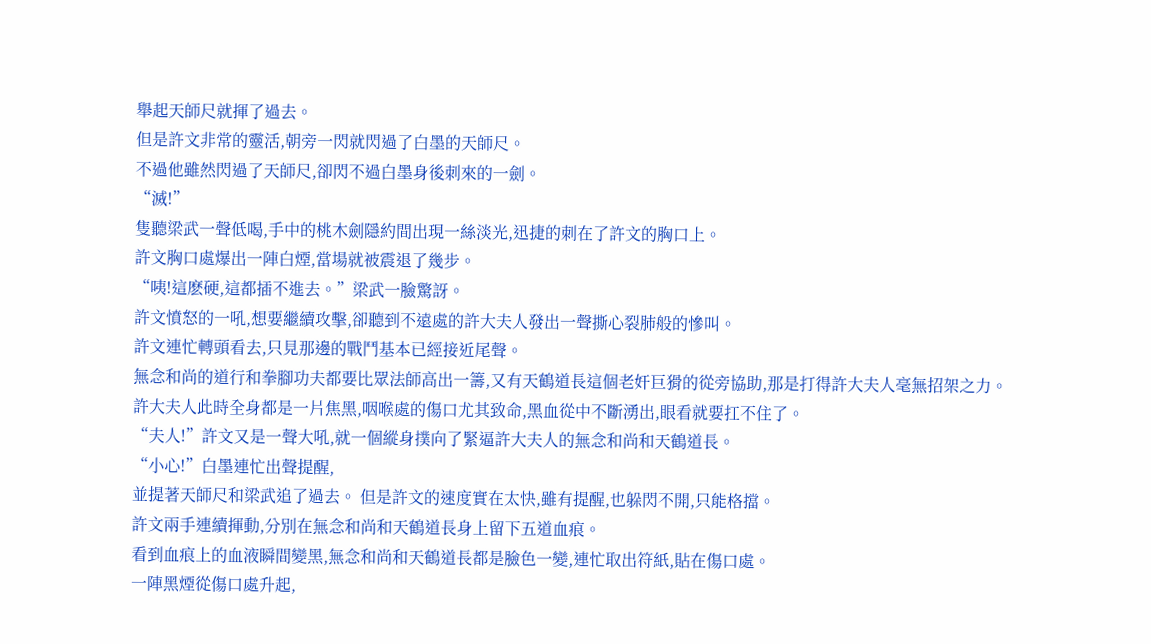舉起天師尺就揮了過去。
但是許文非常的靈活,朝旁一閃就閃過了白墨的天師尺。
不過他雖然閃過了天師尺,卻閃不過白墨身後刺來的一劍。
“滅!”
隻聽梁武一聲低喝,手中的桃木劍隱約間出現一絲淡光,迅捷的刺在了許文的胸口上。
許文胸口處爆出一陣白煙,當場就被震退了幾步。
“咦!這麽硬,這都插不進去。”梁武一臉驚訝。
許文憤怒的一吼,想要繼續攻擊,卻聽到不遠處的許大夫人發出一聲撕心裂肺般的慘叫。
許文連忙轉頭看去,只見那邊的戰鬥基本已經接近尾聲。
無念和尚的道行和拳腳功夫都要比眾法師高出一籌,又有天鶴道長這個老奸巨猾的從旁協助,那是打得許大夫人毫無招架之力。
許大夫人此時全身都是一片焦黑,咽喉處的傷口尤其致命,黑血從中不斷湧出,眼看就要扛不住了。
“夫人!”許文又是一聲大吼,就一個縱身撲向了緊逼許大夫人的無念和尚和天鶴道長。
“小心!”白墨連忙出聲提醒,
並提著天師尺和梁武追了過去。 但是許文的速度實在太快,雖有提醒,也躲閃不開,只能格擋。
許文兩手連續揮動,分別在無念和尚和天鶴道長身上留下五道血痕。
看到血痕上的血液瞬間變黑,無念和尚和天鶴道長都是臉色一變,連忙取出符紙,貼在傷口處。
一陣黑煙從傷口處升起,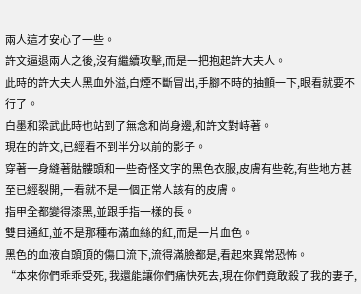兩人這才安心了一些。
許文逼退兩人之後,沒有繼續攻擊,而是一把抱起許大夫人。
此時的許大夫人黑血外溢,白煙不斷冒出,手腳不時的抽顫一下,眼看就要不行了。
白墨和梁武此時也站到了無念和尚身邊,和許文對峙著。
現在的許文,已經看不到半分以前的影子。
穿著一身縫著骷髏頭和一些奇怪文字的黑色衣服,皮膚有些乾,有些地方甚至已經裂開,一看就不是一個正常人該有的皮膚。
指甲全都變得漆黑,並跟手指一樣的長。
雙目通紅,並不是那種布滿血絲的紅,而是一片血色。
黑色的血液自頭頂的傷口流下,流得滿臉都是,看起來異常恐怖。
“本來你們乖乖受死, 我還能讓你們痛快死去,現在你們竟敢殺了我的妻子,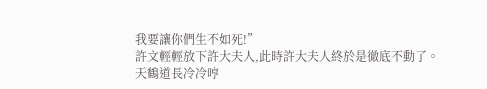我要讓你們生不如死!”
許文輕輕放下許大夫人,此時許大夫人終於是徹底不動了。
天鶴道長冷冷哼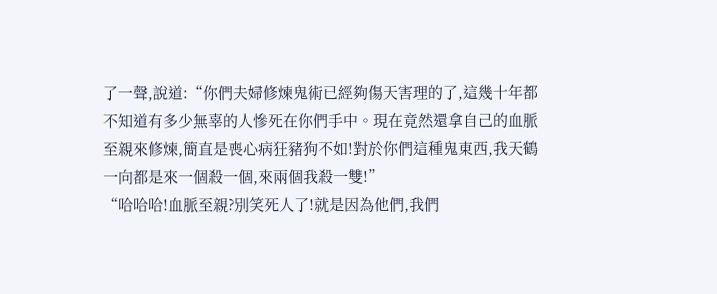了一聲,說道:“你們夫婦修煉鬼術已經夠傷天害理的了,這幾十年都不知道有多少無辜的人慘死在你們手中。現在竟然還拿自己的血脈至親來修煉,簡直是喪心病狂豬狗不如!對於你們這種鬼東西,我天鶴一向都是來一個殺一個,來兩個我殺一雙!”
“哈哈哈!血脈至親?別笑死人了!就是因為他們,我們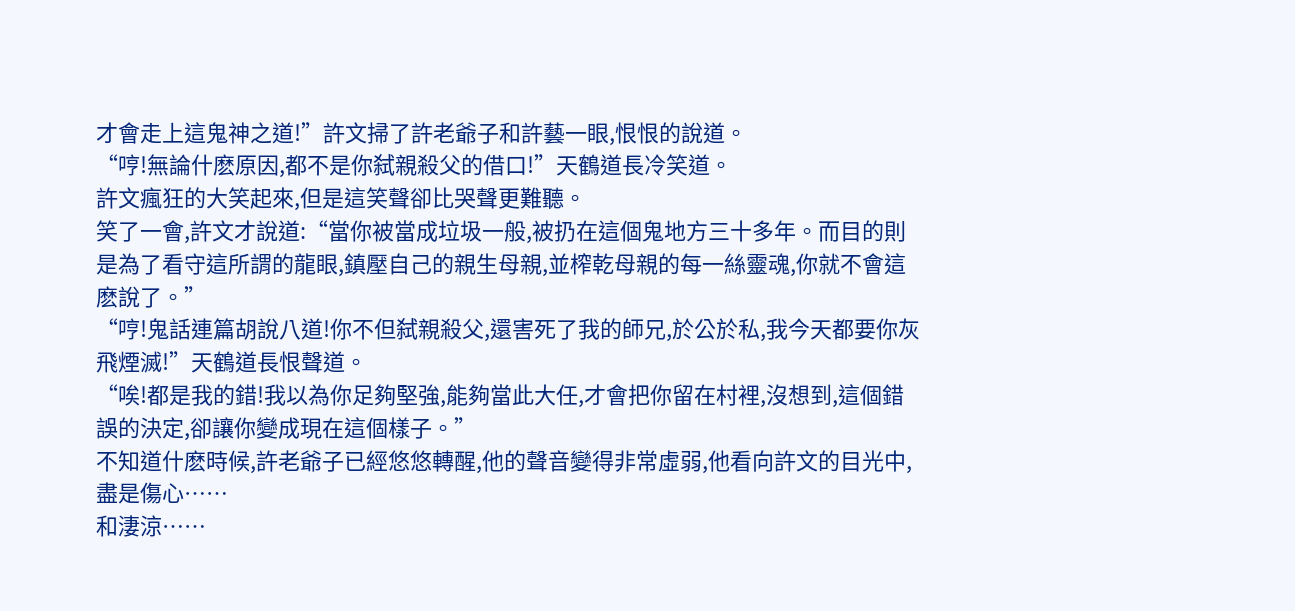才會走上這鬼神之道!”許文掃了許老爺子和許藝一眼,恨恨的說道。
“哼!無論什麽原因,都不是你弑親殺父的借口!”天鶴道長冷笑道。
許文瘋狂的大笑起來,但是這笑聲卻比哭聲更難聽。
笑了一會,許文才說道:“當你被當成垃圾一般,被扔在這個鬼地方三十多年。而目的則是為了看守這所謂的龍眼,鎮壓自己的親生母親,並榨乾母親的每一絲靈魂,你就不會這麽說了。”
“哼!鬼話連篇胡說八道!你不但弑親殺父,還害死了我的師兄,於公於私,我今天都要你灰飛煙滅!”天鶴道長恨聲道。
“唉!都是我的錯!我以為你足夠堅強,能夠當此大任,才會把你留在村裡,沒想到,這個錯誤的決定,卻讓你變成現在這個樣子。”
不知道什麽時候,許老爺子已經悠悠轉醒,他的聲音變得非常虛弱,他看向許文的目光中,盡是傷心……
和淒涼……